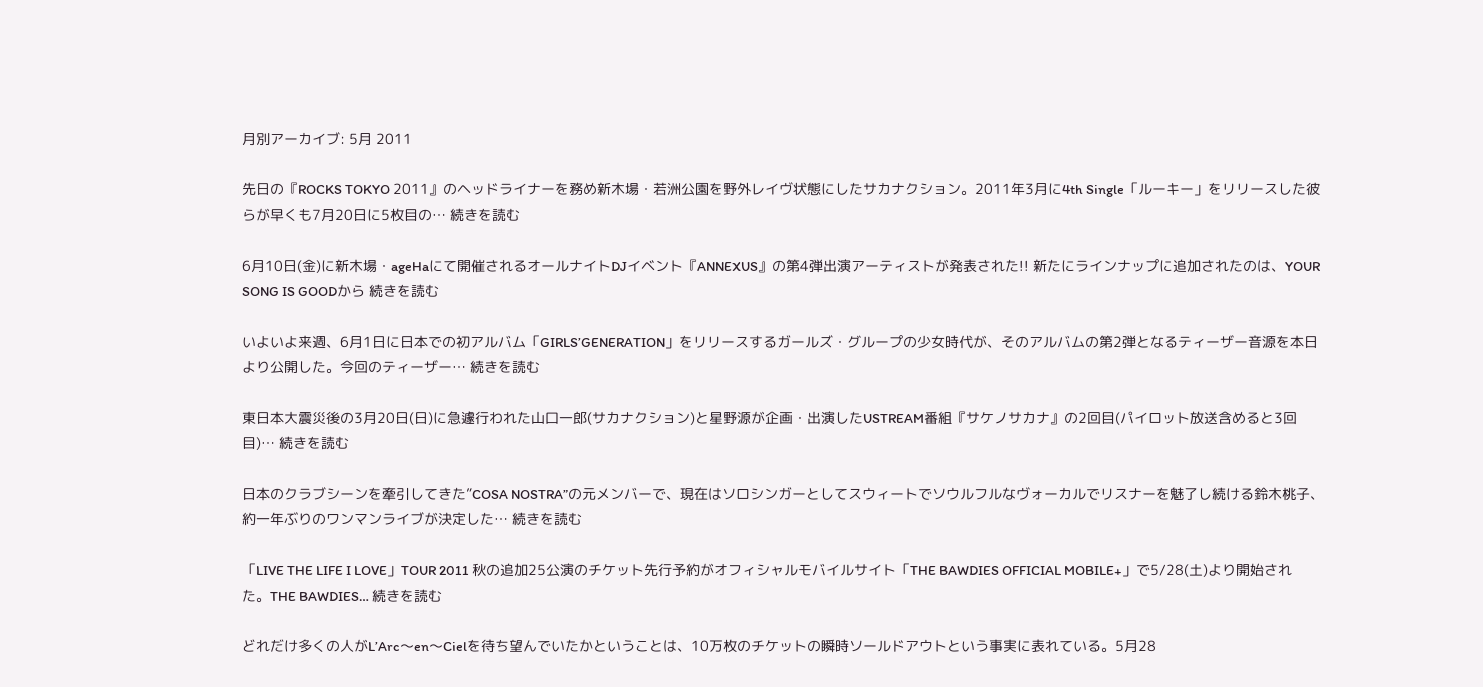月別アーカイブ: 5月 2011

先日の『ROCKS TOKYO 2011』のヘッドライナーを務め新木場・若洲公園を野外レイヴ状態にしたサカナクション。2011年3月に4th Single「ルーキー」をリリースした彼らが早くも7月20日に5枚目の… 続きを読む

6月10日(金)に新木場・ageHaにて開催されるオールナイトDJイベント『ANNEXUS』の第4弾出演アーティストが発表された!! 新たにラインナップに追加されたのは、YOUR SONG IS GOODから 続きを読む

いよいよ来週、6月1日に日本での初アルバム「GIRLS’GENERATION」をリリースするガールズ・グループの少女時代が、そのアルバムの第2弾となるティーザー音源を本日より公開した。今回のティーザー… 続きを読む

東日本大震災後の3月20日(日)に急遽行われた山口一郎(サカナクション)と星野源が企画・出演したUSTREAM番組『サケノサカナ』の2回目(パイロット放送含めると3回目)… 続きを読む

日本のクラブシーンを牽引してきた”COSA NOSTRA”の元メンバーで、現在はソロシンガーとしてスウィートでソウルフルなヴォーカルでリスナーを魅了し続ける鈴木桃子、約一年ぶりのワンマンライブが決定した… 続きを読む

「LIVE THE LIFE I LOVE」TOUR 2011 秋の追加25公演のチケット先行予約がオフィシャルモバイルサイト「THE BAWDIES OFFICIAL MOBILE+」で5/28(土)より開始された。THE BAWDIES… 続きを読む

どれだけ多くの人がL’Arc〜en〜Cielを待ち望んでいたかということは、10万枚のチケットの瞬時ソールドアウトという事実に表れている。5月28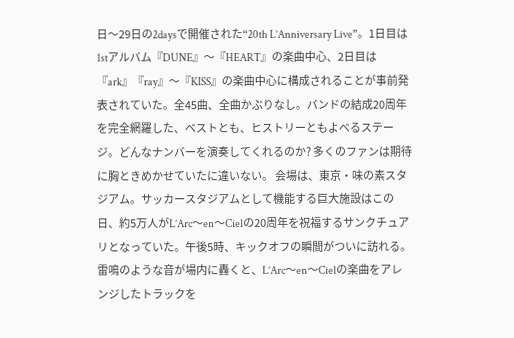日〜29日の2daysで開催された“20th L’Anniversary Live”。1日目は1stアルバム『DUNE』〜『HEART』の楽曲中心、2日目は『ark』『ray』〜『KISS』の楽曲中心に構成されることが事前発表されていた。全45曲、全曲かぶりなし。バンドの結成20周年を完全網羅した、ベストとも、ヒストリーともよべるステージ。どんなナンバーを演奏してくれるのか? 多くのファンは期待に胸ときめかせていたに違いない。 会場は、東京・味の素スタジアム。サッカースタジアムとして機能する巨大施設はこの日、約5万人がL’Arc〜en〜Cielの20周年を祝福するサンクチュアリとなっていた。午後5時、キックオフの瞬間がついに訪れる。雷鳴のような音が場内に轟くと、L’Arc〜en〜Cielの楽曲をアレンジしたトラックを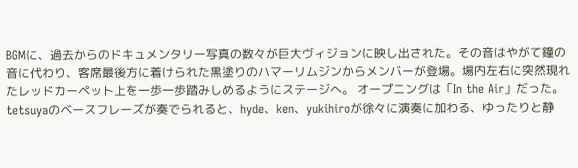BGMに、過去からのドキュメンタリー写真の数々が巨大ヴィジョンに映し出された。その音はやがて鐘の音に代わり、客席最後方に着けられた黒塗りのハマーリムジンからメンバーが登場。場内左右に突然現れたレッドカーペット上を一歩一歩踏みしめるようにステージへ。 オープニングは「In the Air」だった。tetsuyaのベースフレーズが奏でられると、hyde、ken、yukihiroが徐々に演奏に加わる、ゆったりと静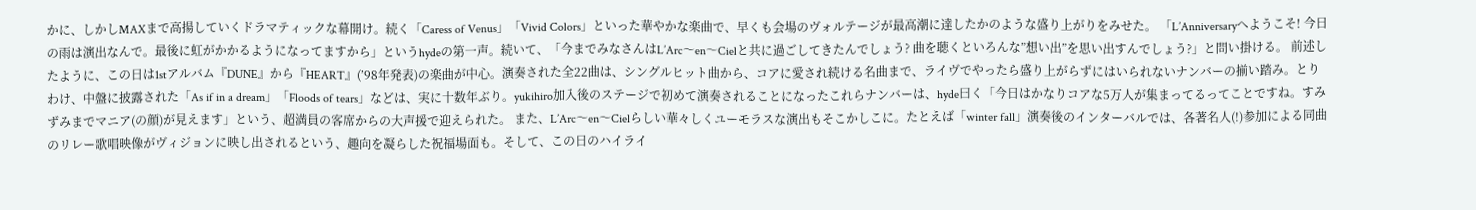かに、しかしMAXまで高揚していくドラマティックな幕開け。続く「Caress of Venus」「Vivid Colors」といった華やかな楽曲で、早くも会場のヴォルテージが最高潮に達したかのような盛り上がりをみせた。 「L’Anniversaryへようこそ! 今日の雨は演出なんで。最後に虹がかかるようになってますから」というhydeの第一声。続いて、「今までみなさんはL’Arc〜en〜Cielと共に過ごしてきたんでしょう? 曲を聴くといろんな”想い出”を思い出すんでしょう?」と問い掛ける。 前述したように、この日は1stアルバム『DUNE』から『HEART』(’98年発表)の楽曲が中心。演奏された全22曲は、シングルヒット曲から、コアに愛され続ける名曲まで、ライヴでやったら盛り上がらずにはいられないナンバーの揃い踏み。とりわけ、中盤に披露された「As if in a dream」「Floods of tears」などは、実に十数年ぶり。yukihiro加入後のステージで初めて演奏されることになったこれらナンバーは、hyde曰く「今日はかなりコアな5万人が集まってるってことですね。すみずみまでマニア(の顔)が見えます」という、超満員の客席からの大声援で迎えられた。 また、L’Arc〜en〜Cielらしい華々しくユーモラスな演出もそこかしこに。たとえば「winter fall」演奏後のインターバルでは、各著名人(!)参加による同曲のリレー歌唱映像がヴィジョンに映し出されるという、趣向を凝らした祝福場面も。そして、この日のハイライ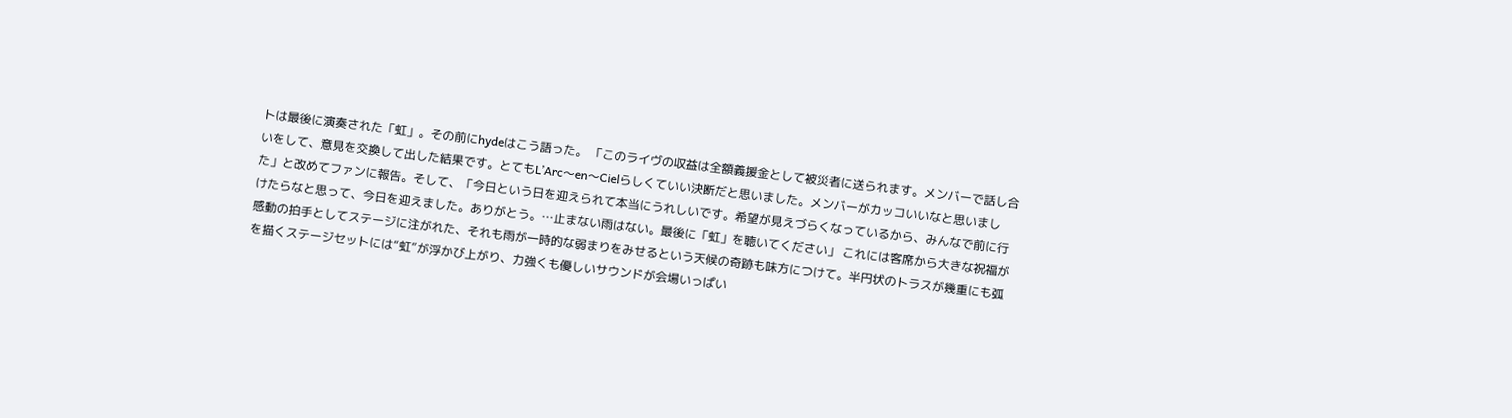トは最後に演奏された「虹」。その前にhydeはこう語った。 「このライヴの収益は全額義援金として被災者に送られます。メンバーで話し合いをして、意見を交換して出した結果です。とてもL’Arc〜en〜Cielらしくていい決断だと思いました。メンバーがカッコいいなと思いました」と改めてファンに報告。そして、「今日という日を迎えられて本当にうれしいです。希望が見えづらくなっているから、みんなで前に行けたらなと思って、今日を迎えました。ありがとう。…止まない雨はない。最後に「虹」を聴いてください」 これには客席から大きな祝福が感動の拍手としてステージに注がれた、それも雨が一時的な弱まりをみせるという天候の奇跡も味方につけて。半円状のトラスが幾重にも弧を描くステージセットには“虹”が浮かび上がり、力強くも優しいサウンドが会場いっぱい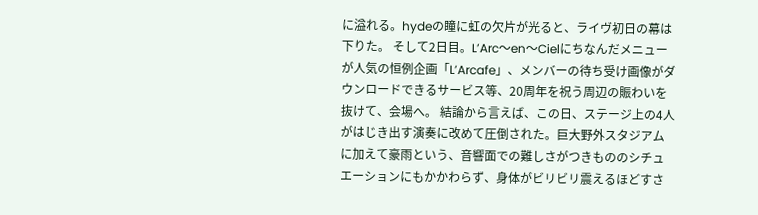に溢れる。hydeの瞳に虹の欠片が光ると、ライヴ初日の幕は下りた。 そして2日目。L’Arc〜en〜Cielにちなんだメニューが人気の恒例企画「L’Arcafe」、メンバーの待ち受け画像がダウンロードできるサービス等、20周年を祝う周辺の賑わいを抜けて、会場へ。 結論から言えば、この日、ステージ上の4人がはじき出す演奏に改めて圧倒された。巨大野外スタジアムに加えて豪雨という、音響面での難しさがつきもののシチュエーションにもかかわらず、身体がビリビリ震えるほどすさ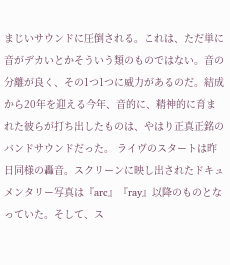まじいサウンドに圧倒される。これは、ただ単に音がデカいとかそういう類のものではない。音の分離が良く、その1つ1つに威力があるのだ。結成から20年を迎える今年、音的に、精神的に育まれた彼らが打ち出したものは、やはり正真正銘のバンドサウンドだった。 ライヴのスタートは昨日同様の轟音。スクリーンに映し出されたドキュメンタリー写真は『arc』『ray』以降のものとなっていた。そして、ス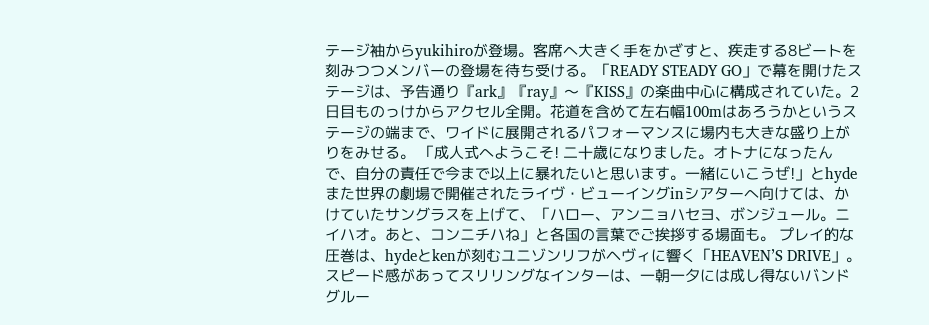テージ袖からyukihiroが登場。客席へ大きく手をかざすと、疾走する8ビートを刻みつつメンバーの登場を待ち受ける。「READY STEADY GO」で幕を開けたステージは、予告通り『ark』『ray』〜『KISS』の楽曲中心に構成されていた。2日目ものっけからアクセル全開。花道を含めて左右幅100mはあろうかというステージの端まで、ワイドに展開されるパフォーマンスに場内も大きな盛り上がりをみせる。 「成人式へようこそ! 二十歳になりました。オトナになったんで、自分の責任で今まで以上に暴れたいと思います。一緒にいこうぜ!」とhydeまた世界の劇場で開催されたライヴ・ビューイングinシアターへ向けては、かけていたサングラスを上げて、「ハロー、アンニョハセヨ、ボンジュール。ニイハオ。あと、コンニチハね」と各国の言葉でご挨拶する場面も。 プレイ的な圧巻は、hydeとkenが刻むユニゾンリフがヘヴィに響く「HEAVEN’S DRIVE」。スピード感があってスリリングなインターは、一朝一夕には成し得ないバンドグルー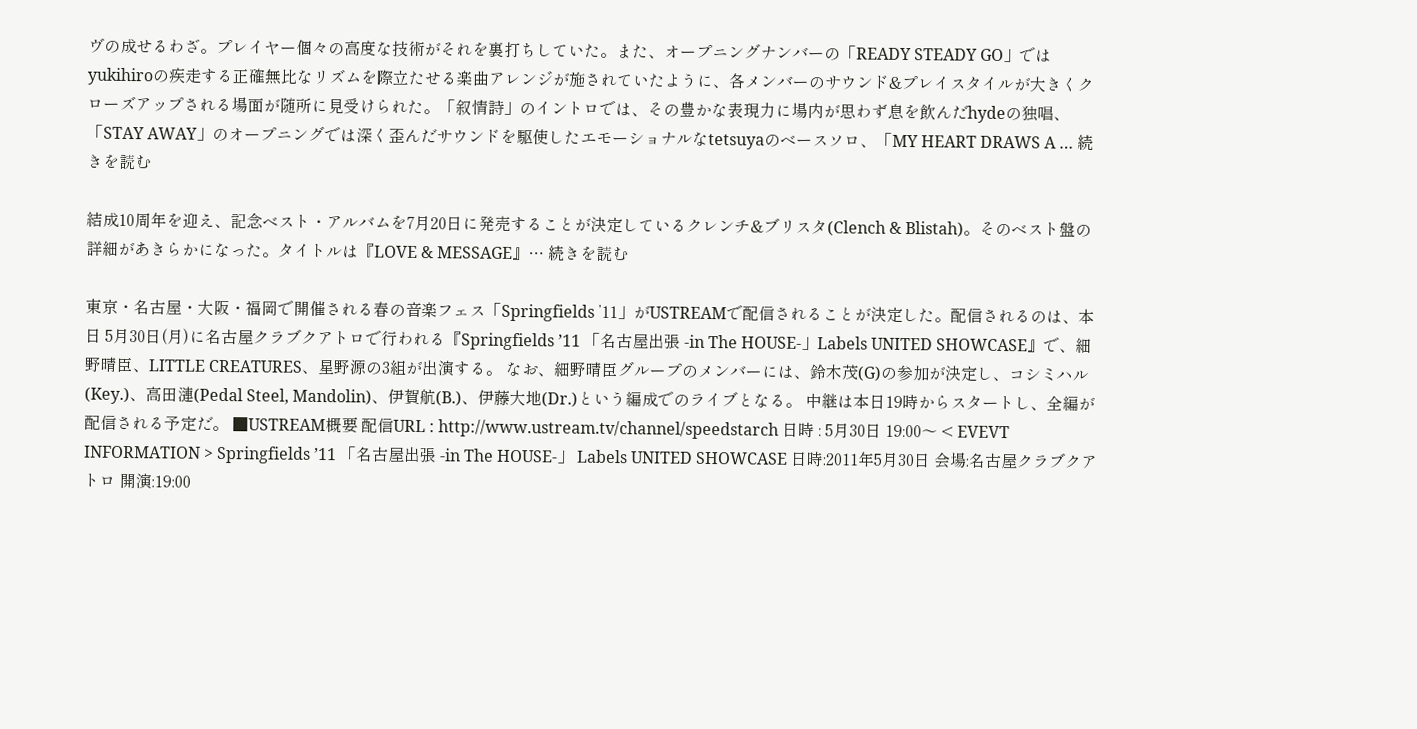ヴの成せるわざ。プレイヤー個々の高度な技術がそれを裏打ちしていた。また、オープニングナンバーの「READY STEADY GO」ではyukihiroの疾走する正確無比なリズムを際立たせる楽曲アレンジが施されていたように、各メンバーのサウンド&プレイスタイルが大きくクローズアップされる場面が随所に見受けられた。「叙情詩」のイントロでは、その豊かな表現力に場内が思わず息を飲んだhydeの独唱、「STAY AWAY」のオープニングでは深く歪んだサウンドを駆使したエモーショナルなtetsuyaのベースソロ、「MY HEART DRAWS A … 続きを読む

結成10周年を迎え、記念ベスト・アルバムを7月20日に発売することが決定しているクレンチ&ブリスタ(Clench & Blistah)。そのベスト盤の詳細があきらかになった。タイトルは『LOVE & MESSAGE』… 続きを読む

東京・名古屋・大阪・福岡で開催される春の音楽フェス「Springfields ’11」がUSTREAMで配信されることが決定した。配信されるのは、本日 5月30日(月)に名古屋クラブクアトロで行われる『Springfields ’11 「名古屋出張 -in The HOUSE-」Labels UNITED SHOWCASE』で、細野晴臣、LITTLE CREATURES、星野源の3組が出演する。 なお、細野晴臣グループのメンバーには、鈴木茂(G)の参加が決定し、コシミハル(Key.)、高田漣(Pedal Steel, Mandolin)、伊賀航(B.)、伊藤大地(Dr.)という編成でのライブとなる。 中継は本日19時からスタートし、全編が配信される予定だ。 ■USTREAM概要 配信URL : http://www.ustream.tv/channel/speedstarch 日時 : 5月30日 19:00〜 < EVEVT INFORMATION > Springfields ’11 「名古屋出張 -in The HOUSE-」 Labels UNITED SHOWCASE 日時:2011年5月30日 会場:名古屋クラブクアトロ 開演:19:00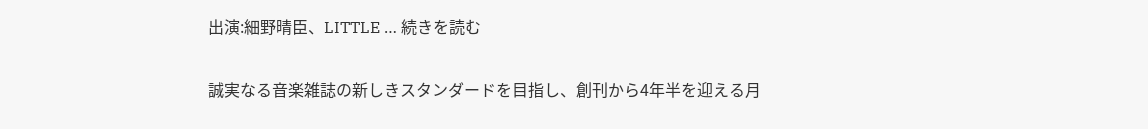出演:細野晴臣、LITTLE … 続きを読む

誠実なる音楽雑誌の新しきスタンダードを目指し、創刊から4年半を迎える月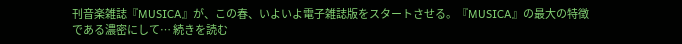刊音楽雑誌『MUSICA』が、この春、いよいよ電子雑誌版をスタートさせる。『MUSICA』の最大の特徴である濃密にして… 続きを読む